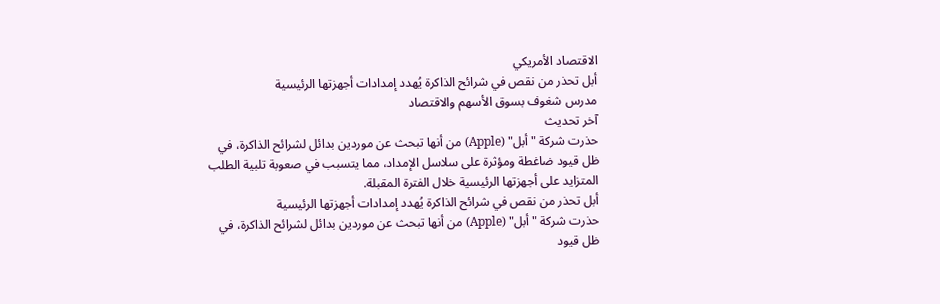الاقتصاد الأمريكي
أبل تحذر من نقص في شرائح الذاكرة يُهدد إمدادات أجهزتها الرئيسية
مدرس شغوف بسوق الأسهم والاقتصاد
آخر تحديث
حذرت شركة "أبل" (Apple) من أنها تبحث عن موردين بدائل لشرائح الذاكرة، في ظل قيود ضاغطة ومؤثرة على سلاسل الإمداد، مما يتسبب في صعوبة تلبية الطلب المتزايد على أجهزتها الرئيسية خلال الفترة المقبلة.
أبل تحذر من نقص في شرائح الذاكرة يُهدد إمدادات أجهزتها الرئيسية
حذرت شركة "أبل" (Apple) من أنها تبحث عن موردين بدائل لشرائح الذاكرة، في ظل قيود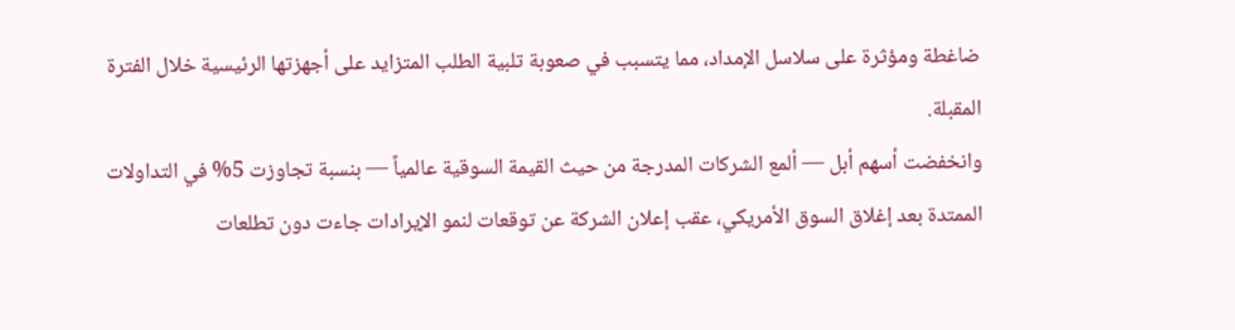ضاغطة ومؤثرة على سلاسل الإمداد، مما يتسبب في صعوبة تلبية الطلب المتزايد على أجهزتها الرئيسية خلال الفترة المقبلة.
وانخفضت أسهم أبل — ألمع الشركات المدرجة من حيث القيمة السوقية عالمياً — بنسبة تجاوزت 5% في التداولات الممتدة بعد إغلاق السوق الأمريكي، عقب إعلان الشركة عن توقعات لنمو الإيرادات جاءت دون تطلعات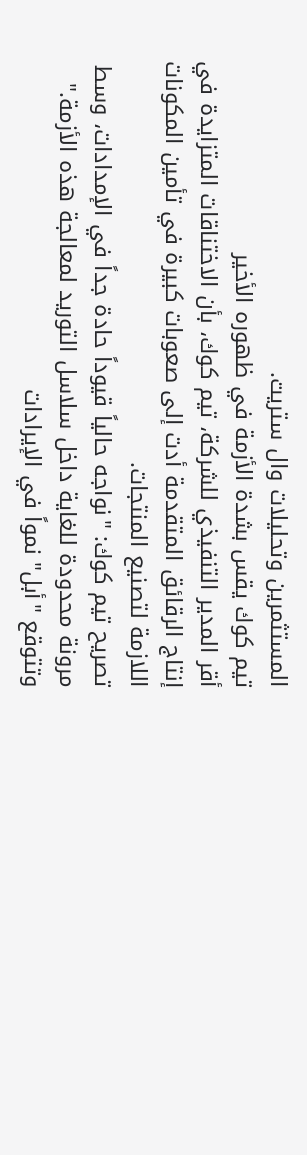المستثمرين وتحليلات وال ستريت.
تيم كوك يقس بشدة الأزمة في ظهوره الأخير
أقر المدير التنفيذي للشركة، تيم كوك، بأن الاختناقات المتزايدة في إنتاج الرقائق المتقدمة أدت إلى صعوبات كبيرة في تأمين المكونات اللازمة لتصنيع المنتجات.
تصريح تيم كوك: "نواجه حالياً قيوداً حادة جداً في الإمدادات، وسط مرونة محدودة للغاية داخل سلاسل التوريد لمعالجة هذه الأزمة."
وتتوقع "أبل" نمواً في الإيرادات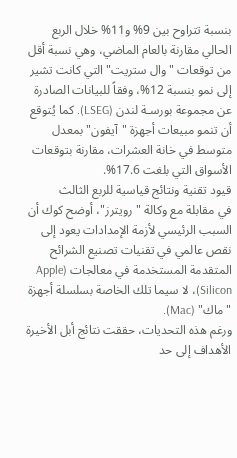بنسبة تتراوح بين 9% و11% خلال الربع الحالي مقارنة بالعام الماضي، وهي نسبة أقل من توقعات "وال ستريت" التي كانت تشير إلى نمو بنسبة 12%، وفقاً للبيانات الصادرة عن مجموعة بورسـة لندن (LSEG). كما يُتوقع أن تنمو مبيعات أجهزة "آيفون" بمعدل متوسط في خانة العشرات، مقارنة بتوقعات الأسواق التي بلغت 17.6%.
قيود تقنية ونتائج قياسية للربع الثالث
في مقابلة مع وكالة "رويترز"، أوضح كوك أن السبب الرئيسي لأزمة الإمدادات يعود إلى نقص عالمي في تقنيات تصنيع الشرائح المتقدمة المستخدمة في معالجات (Apple Silicon)، لا سيما تلك الخاصة بسلسلة أجهزة "ماك" (Mac).
ورغم هذه التحديات، حققت نتائج أبل الأخيرة الأهداف إلى حد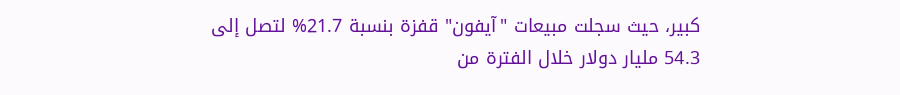كبير، حيث سجلت مبيعات "آيفون" قفزة بنسبة 21.7% لتصل إلى 54.3 مليار دولار خلال الفترة من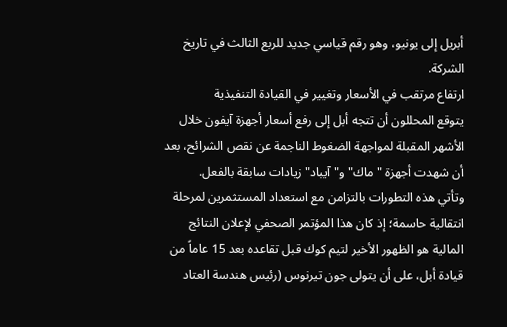أبريل إلى يونيو، وهو رقم قياسي جديد للربع الثالث في تاريخ الشركة.
ارتفاع مرتقب في الأسعار وتغيير في القيادة التنفيذية
يتوقع المحللون أن تتجه أبل إلى رفع أسعار أجهزة آيفون خلال الأشهر المقبلة لمواجهة الضغوط الناجمة عن نقص الشرائح، بعد أن شهدت أجهزة "ماك" و"آيباد" زيادات سابقة بالفعل.
وتأتي هذه التطورات بالتزامن مع استعداد المستثمرين لمرحلة انتقالية حاسمة؛ إذ كان هذا المؤتمر الصحفي لإعلان النتائج المالية هو الظهور الأخير لتيم كوك قبل تقاعده بعد 15 عاماً من قيادة أبل، على أن يتولى جون تيرنوس (رئيس هندسة العتاد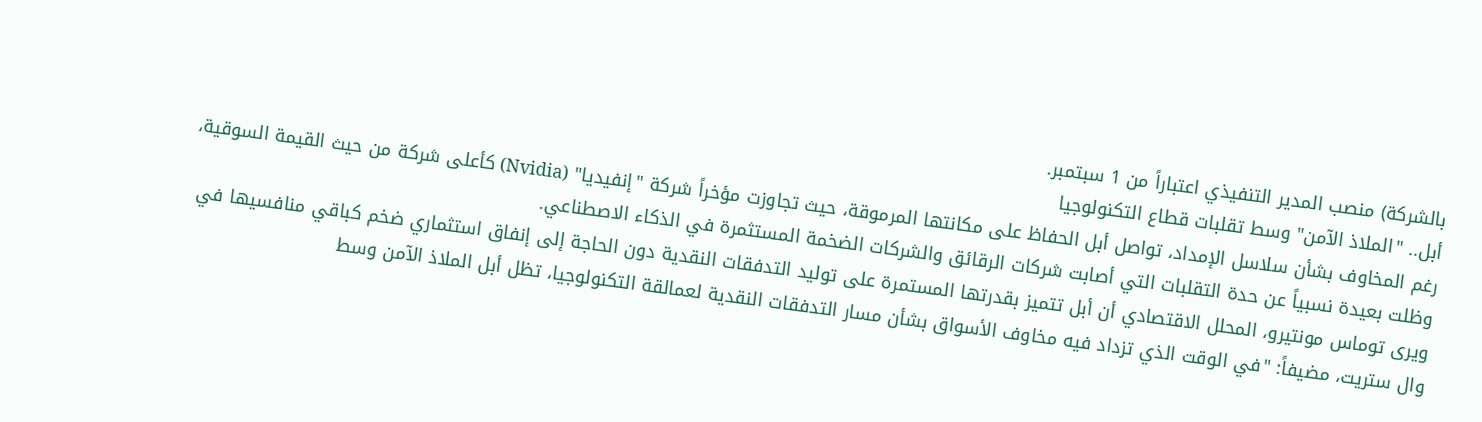بالشركة) منصب المدير التنفيذي اعتباراً من 1 سبتمبر.
أبل.. "الملاذ الآمن" وسط تقلبات قطاع التكنولوجيا
رغم المخاوف بشأن سلاسل الإمداد، تواصل أبل الحفاظ على مكانتها المرموقة، حيث تجاوزت مؤخراً شركة "إنفيديا" (Nvidia) كأعلى شركة من حيث القيمة السوقية، وظلت بعيدة نسبياً عن حدة التقلبات التي أصابت شركات الرقائق والشركات الضخمة المستثمرة في الذكاء الاصطناعي.
ويرى توماس مونتيرو، المحلل الاقتصادي أن أبل تتميز بقدرتها المستمرة على توليد التدفقات النقدية دون الحاجة إلى إنفاق استثماري ضخم كباقي منافسيها في وال ستريت، مضيفاً: "في الوقت الذي تزداد فيه مخاوف الأسواق بشأن مسار التدفقات النقدية لعمالقة التكنولوجيا، تظل أبل الملاذ الآمن وسط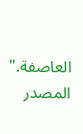العاصفة."
المصدر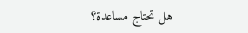هل تحتاج مساعدة؟